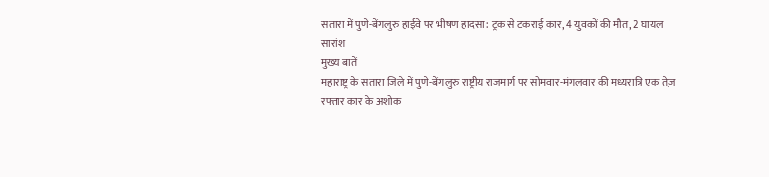सतारा में पुणे-बेंगलुरु हाईवे पर भीषण हादसा: ट्रक से टकराई कार, 4 युवकों की मौत, 2 घायल
सारांश
मुख्य बातें
महाराष्ट्र के सतारा जिले में पुणे-बेंगलुरु राष्ट्रीय राजमार्ग पर सोमवार-मंगलवार की मध्यरात्रि एक तेज़ रफ्तार कार के अशोक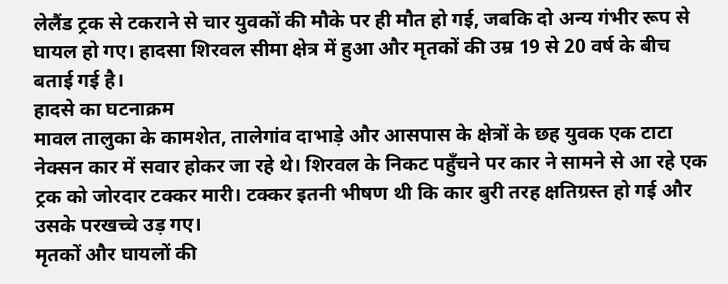लेलैंड ट्रक से टकराने से चार युवकों की मौके पर ही मौत हो गई, जबकि दो अन्य गंभीर रूप से घायल हो गए। हादसा शिरवल सीमा क्षेत्र में हुआ और मृतकों की उम्र 19 से 20 वर्ष के बीच बताई गई है।
हादसे का घटनाक्रम
मावल तालुका के कामशेत, तालेगांव दाभाड़े और आसपास के क्षेत्रों के छह युवक एक टाटा नेक्सन कार में सवार होकर जा रहे थे। शिरवल के निकट पहुँचने पर कार ने सामने से आ रहे एक ट्रक को जोरदार टक्कर मारी। टक्कर इतनी भीषण थी कि कार बुरी तरह क्षतिग्रस्त हो गई और उसके परखच्चे उड़ गए।
मृतकों और घायलों की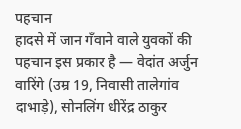पहचान
हादसे में जान गँवाने वाले युवकों की पहचान इस प्रकार है — वेदांत अर्जुन वारिंगे (उम्र 19, निवासी तालेगांव दाभाड़े), सोनलिंग धीरेंद्र ठाकुर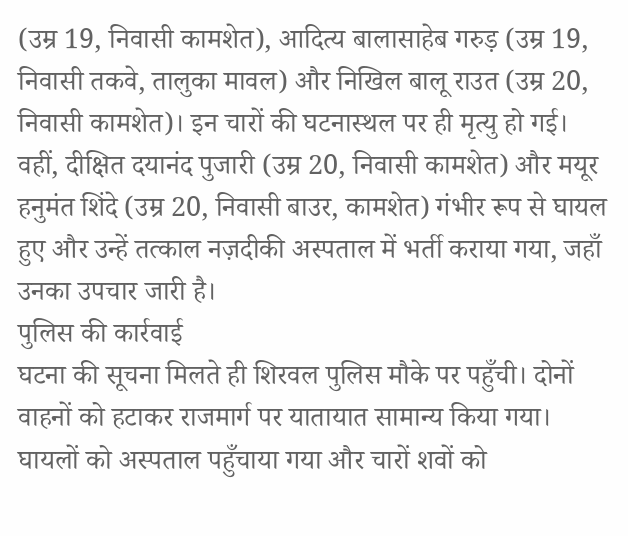(उम्र 19, निवासी कामशेत), आदित्य बालासाहेब गरुड़ (उम्र 19, निवासी तकवे, तालुका मावल) और निखिल बालू राउत (उम्र 20, निवासी कामशेत)। इन चारों की घटनास्थल पर ही मृत्यु हो गई।
वहीं, दीक्षित दयानंद पुजारी (उम्र 20, निवासी कामशेत) और मयूर हनुमंत शिंदे (उम्र 20, निवासी बाउर, कामशेत) गंभीर रूप से घायल हुए और उन्हें तत्काल नज़दीकी अस्पताल में भर्ती कराया गया, जहाँ उनका उपचार जारी है।
पुलिस की कार्रवाई
घटना की सूचना मिलते ही शिरवल पुलिस मौके पर पहुँची। दोनों वाहनों को हटाकर राजमार्ग पर यातायात सामान्य किया गया। घायलों को अस्पताल पहुँचाया गया और चारों शवों को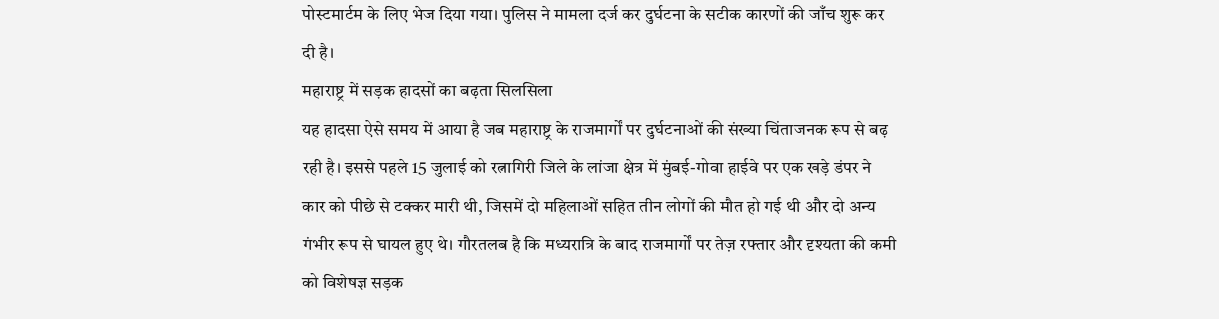पोस्टमार्टम के लिए भेज दिया गया। पुलिस ने मामला दर्ज कर दुर्घटना के सटीक कारणों की जाँच शुरू कर दी है।
महाराष्ट्र में सड़क हादसों का बढ़ता सिलसिला
यह हादसा ऐसे समय में आया है जब महाराष्ट्र के राजमार्गों पर दुर्घटनाओं की संख्या चिंताजनक रूप से बढ़ रही है। इससे पहले 15 जुलाई को रत्नागिरी जिले के लांजा क्षेत्र में मुंबई-गोवा हाईवे पर एक खड़े डंपर ने कार को पीछे से टक्कर मारी थी, जिसमें दो महिलाओं सहित तीन लोगों की मौत हो गई थी और दो अन्य गंभीर रूप से घायल हुए थे। गौरतलब है कि मध्यरात्रि के बाद राजमार्गों पर तेज़ रफ्तार और दृश्यता की कमी को विशेषज्ञ सड़क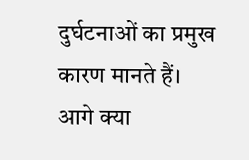दुर्घटनाओं का प्रमुख कारण मानते हैं।
आगे क्या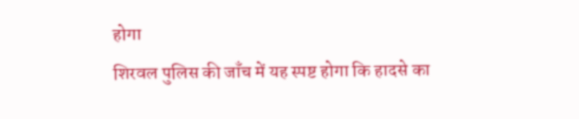होगा
शिरवल पुलिस की जाँच में यह स्पष्ट होगा कि हादसे का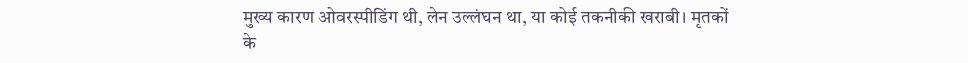मुख्य कारण ओवरस्पीडिंग थी, लेन उल्लंघन था, या कोई तकनीकी खराबी। मृतकों के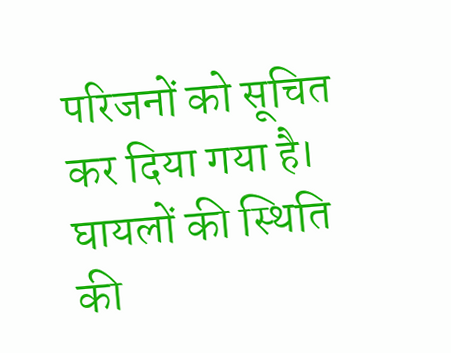परिजनों को सूचित कर दिया गया है। घायलों की स्थिति की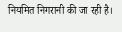नियमित निगरानी की जा रही है।